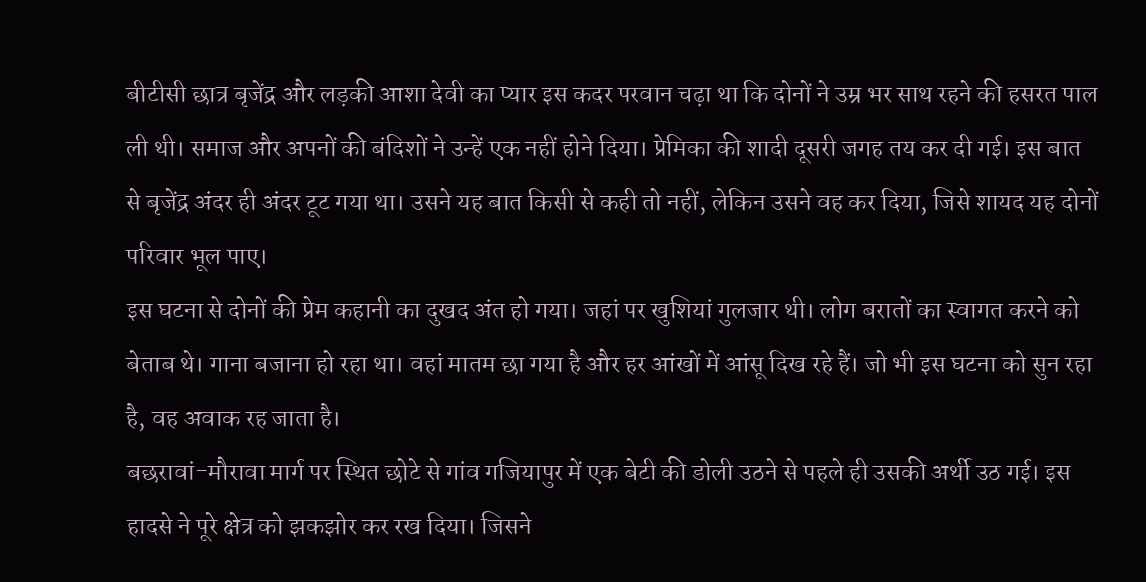बीटीसी छात्र बृजेंद्र और लड़की आशा देवी का प्यार इस कदर परवान चढ़ा था कि दोनों ने उम्र भर साथ रहने की हसरत पाल ली थी। समाज और अपनों की बंदिशों ने उन्हें एक नहीं होने दिया। प्रेमिका की शादी दूसरी जगह तय कर दी गई। इस बात से बृजेंद्र अंदर ही अंदर टूट गया था। उसने यह बात किसी से कही तो नहीं, लेकिन उसने वह कर दिया, जिसे शायद यह दोनों परिवार भूल पाए।
इस घटना से दोनों की प्रेम कहानी का दुखद अंत हो गया। जहां पर खुशियां गुलजार थी। लोग बरातों का स्वागत करने को बेताब थे। गाना बजाना हो रहा था। वहां मातम छा गया है और हर आंखों में आंसू दिख रहे हैं। जो भी इस घटना को सुन रहा है, वह अवाक रह जाता है।
बछरावां-मौरावा मार्ग पर स्थित छोटे से गांव गजियापुर में एक बेटी की डोली उठने से पहले ही उसकी अर्थी उठ गई। इस हादसे ने पूरे क्षेत्र को झकझोर कर रख दिया। जिसने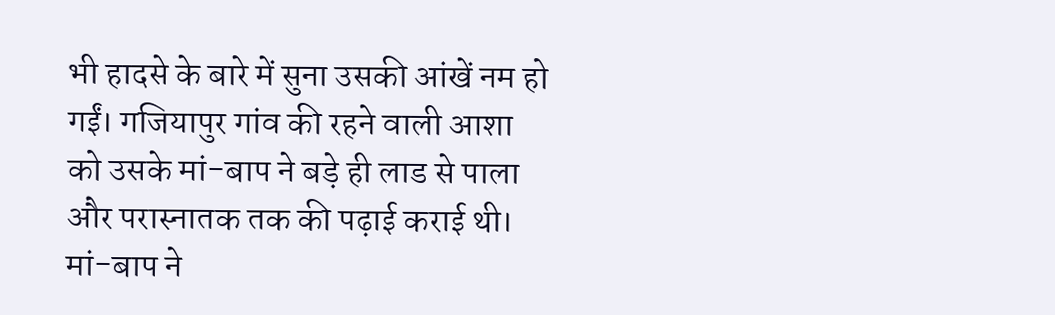भी हादसे के बारे में सुना उसकी आंखें नम हो गईं। गजियापुर गांव की रहने वाली आशा को उसके मां-बाप ने बड़े ही लाड से पाला और परास्नातक तक की पढ़ाई कराई थी।
मां-बाप ने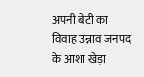अपनी बेटी का विवाह उन्नाव जनपद के आशा खेड़ा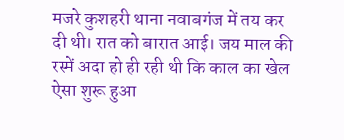मजरे कुशहरी थाना नवाबगंज में तय कर दी थी। रात को बारात आई। जय माल की रस्में अदा हो ही रही थी कि काल का खेल ऐसा शुरू हुआ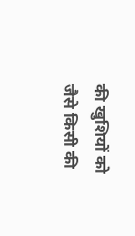की खुशियों को जैसे किसी की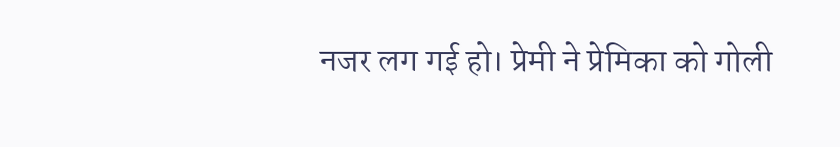नजर लग गई हो। प्रेमी ने प्रेमिका को गोली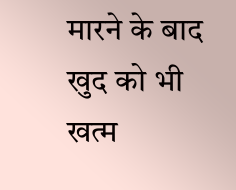मारने के बाद खुद को भी खत्म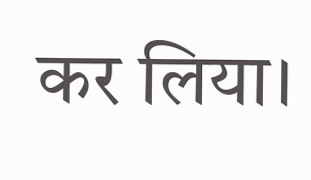कर लिया।